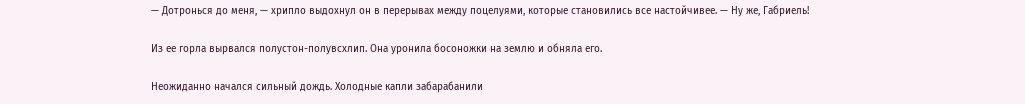— Дотронься до меня, — хрипло выдохнул он в перерывах между поцелуями, которые становились все настойчивее. — Ну же, Габриель!

Из ее горла вырвался полустон-полувсхлип. Она уронила босоножки на землю и обняла его.

Неожиданно начался сильный дождь. Холодные капли забарабанили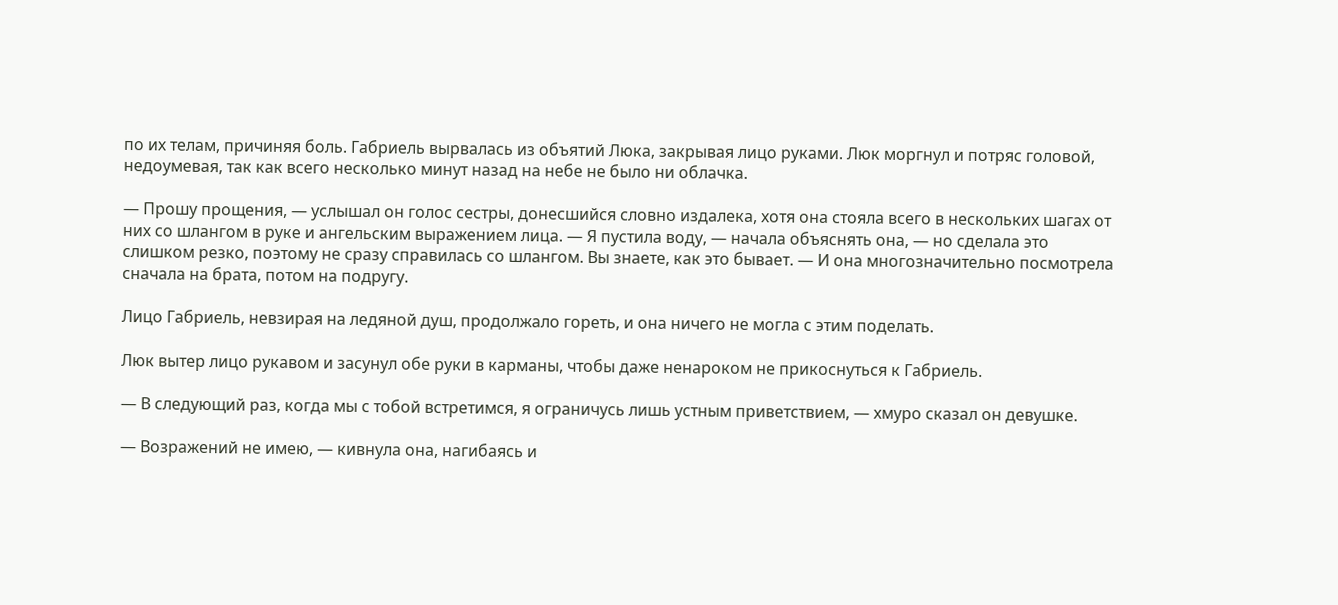по их телам, причиняя боль. Габриель вырвалась из объятий Люка, закрывая лицо руками. Люк моргнул и потряс головой, недоумевая, так как всего несколько минут назад на небе не было ни облачка.

— Прошу прощения, — услышал он голос сестры, донесшийся словно издалека, хотя она стояла всего в нескольких шагах от них со шлангом в руке и ангельским выражением лица. — Я пустила воду, — начала объяснять она, — но сделала это слишком резко, поэтому не сразу справилась со шлангом. Вы знаете, как это бывает. — И она многозначительно посмотрела сначала на брата, потом на подругу.

Лицо Габриель, невзирая на ледяной душ, продолжало гореть, и она ничего не могла с этим поделать.

Люк вытер лицо рукавом и засунул обе руки в карманы, чтобы даже ненароком не прикоснуться к Габриель.

— В следующий раз, когда мы с тобой встретимся, я ограничусь лишь устным приветствием, — хмуро сказал он девушке.

— Возражений не имею, — кивнула она, нагибаясь и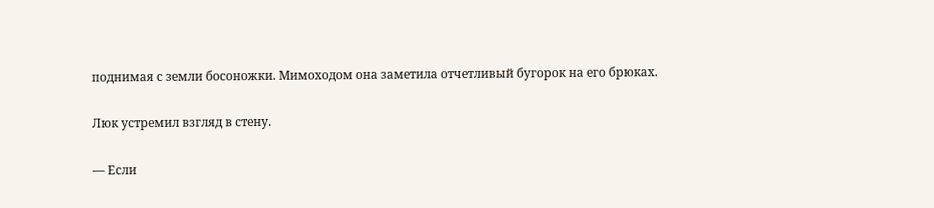поднимая с земли босоножки. Мимоходом она заметила отчетливый бугорок на его брюках.

Люк устремил взгляд в стену.

— Если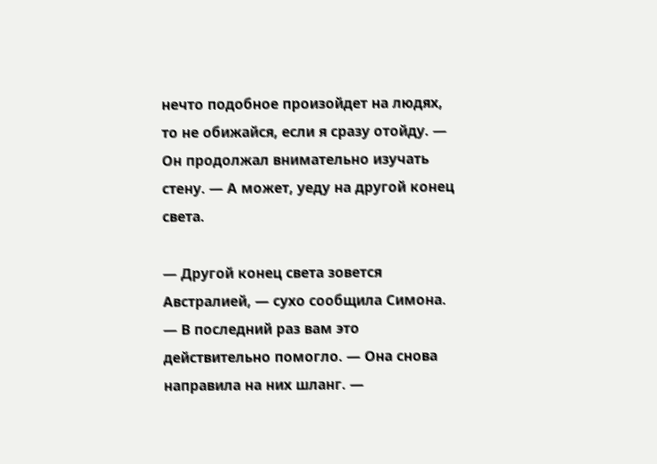нечто подобное произойдет на людях, то не обижайся, если я сразу отойду. — Он продолжал внимательно изучать стену. — А может, уеду на другой конец света.

— Другой конец света зовется Австралией, — сухо сообщила Симона. — В последний раз вам это действительно помогло. — Она снова направила на них шланг. —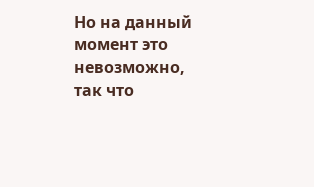Но на данный момент это невозможно, так что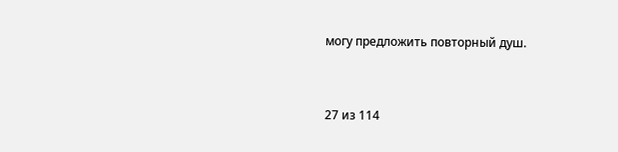могу предложить повторный душ.



27 из 114